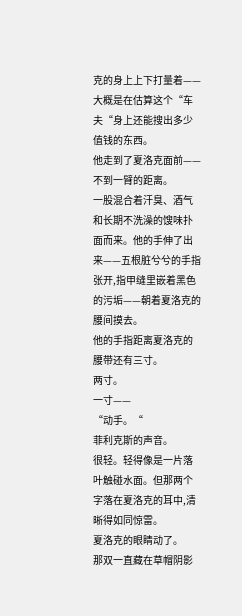克的身上上下打量着——大概是在估算这个“车夫“身上还能搜出多少值钱的东西。
他走到了夏洛克面前——不到一臂的距离。
一股混合着汗臭、酒气和长期不洗澡的馊味扑面而来。他的手伸了出来——五根脏兮兮的手指张开,指甲缝里嵌着黑色的污垢——朝着夏洛克的腰间摸去。
他的手指距离夏洛克的腰带还有三寸。
两寸。
一寸——
“动手。“
菲利克斯的声音。
很轻。轻得像是一片落叶触碰水面。但那两个字落在夏洛克的耳中,清晰得如同惊雷。
夏洛克的眼睛动了。
那双一直藏在草帽阴影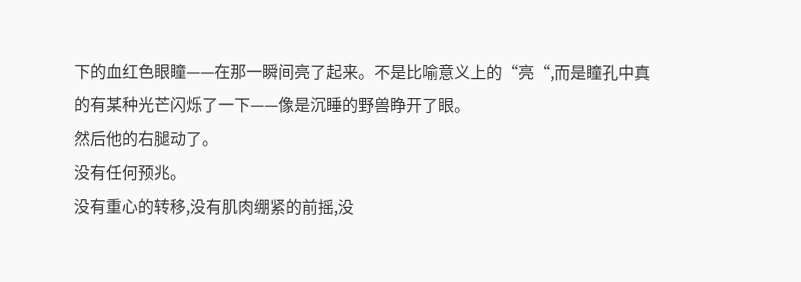下的血红色眼瞳——在那一瞬间亮了起来。不是比喻意义上的“亮“,而是瞳孔中真的有某种光芒闪烁了一下——像是沉睡的野兽睁开了眼。
然后他的右腿动了。
没有任何预兆。
没有重心的转移,没有肌肉绷紧的前摇,没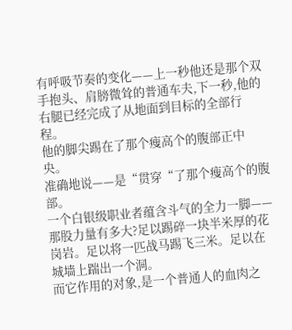有呼吸节奏的变化——上一秒他还是那个双手抱头、肩膀微耸的普通车夫,下一秒,他的右腿已经完成了从地面到目标的全部行程。
他的脚尖踢在了那个瘦高个的腹部正中央。
准确地说——是“贯穿“了那个瘦高个的腹部。
一个白银级职业者蕴含斗气的全力一脚——那股力量有多大?足以踢碎一块半米厚的花岗岩。足以将一匹战马踢飞三米。足以在城墙上踹出一个洞。
而它作用的对象,是一个普通人的血肉之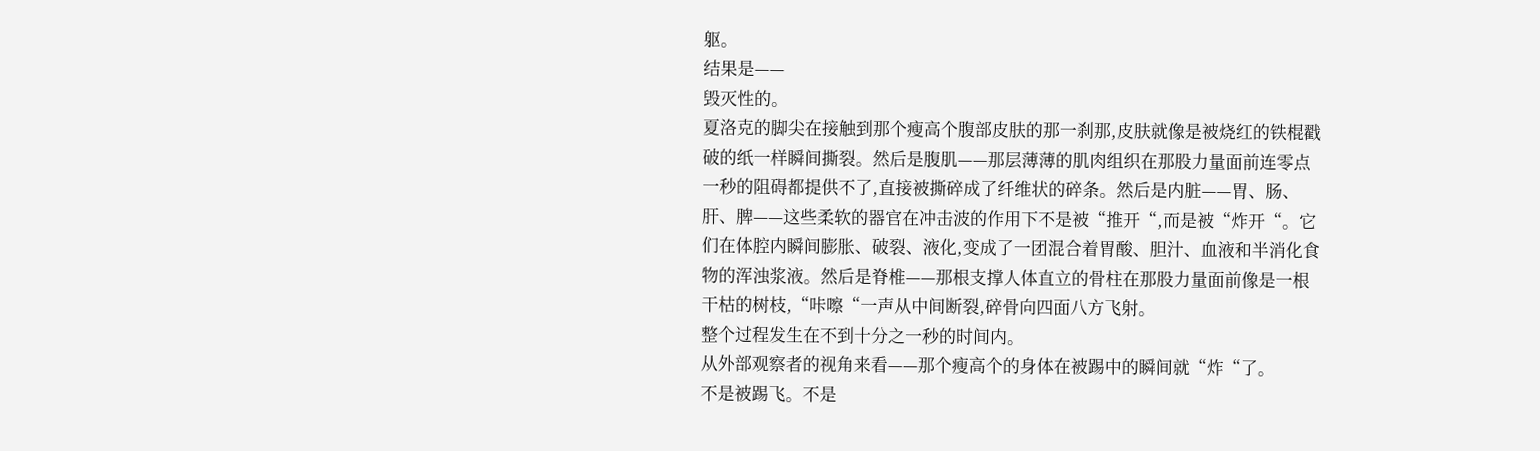躯。
结果是——
毁灭性的。
夏洛克的脚尖在接触到那个瘦高个腹部皮肤的那一刹那,皮肤就像是被烧红的铁棍戳破的纸一样瞬间撕裂。然后是腹肌——那层薄薄的肌肉组织在那股力量面前连零点一秒的阻碍都提供不了,直接被撕碎成了纤维状的碎条。然后是内脏——胃、肠、肝、脾——这些柔软的器官在冲击波的作用下不是被“推开“,而是被“炸开“。它们在体腔内瞬间膨胀、破裂、液化,变成了一团混合着胃酸、胆汁、血液和半消化食物的浑浊浆液。然后是脊椎——那根支撑人体直立的骨柱在那股力量面前像是一根干枯的树枝,“咔嚓“一声从中间断裂,碎骨向四面八方飞射。
整个过程发生在不到十分之一秒的时间内。
从外部观察者的视角来看——那个瘦高个的身体在被踢中的瞬间就“炸“了。
不是被踢飞。不是